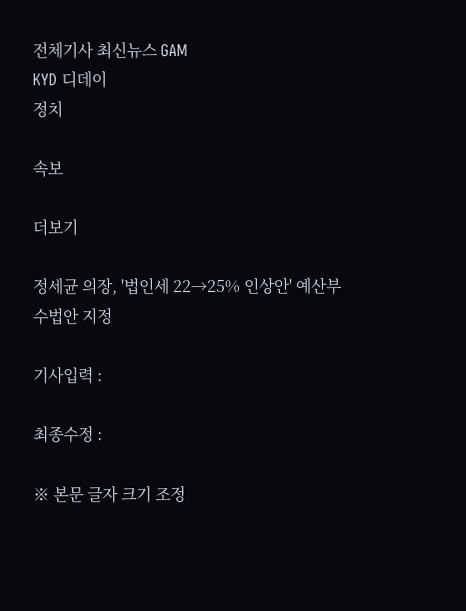전체기사 최신뉴스 GAM
KYD 디데이
정치

속보

더보기

정세균 의장, '법인세 22→25% 인상안' 예산부수법안 지정

기사입력 :

최종수정 :

※ 본문 글자 크기 조정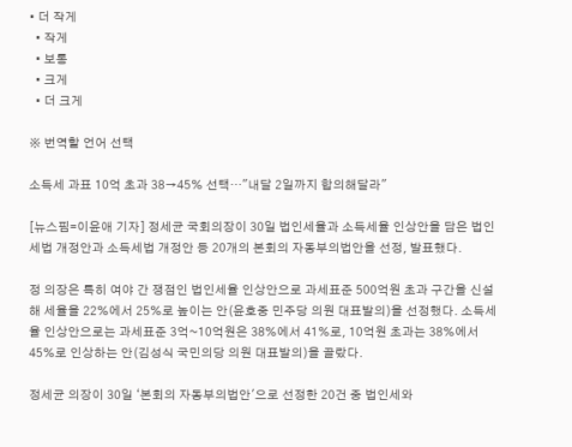• 더 작게
  • 작게
  • 보통
  • 크게
  • 더 크게

※ 번역할 언어 선택

소득세 과표 10억 초과 38→45% 선택…"내달 2일까지 합의해달라"

[뉴스핌=이윤애 기자] 정세균 국회의장이 30일 법인세율과 소득세율 인상안을 담은 법인세법 개정안과 소득세법 개정안 등 20개의 본회의 자동부의법안을 선정, 발표했다.

정 의장은 특히 여야 간 쟁점인 법인세율 인상안으로 과세표준 500억원 초과 구간을 신설해 세율을 22%에서 25%로 높이는 안(윤호중 민주당 의원 대표발의)을 선정했다. 소득세율 인상안으로는 과세표준 3억~10억원은 38%에서 41%로, 10억원 초과는 38%에서 45%로 인상하는 안(김성식 국민의당 의원 대표발의)을 골랐다.

정세균 의장이 30일 ‘본회의 자동부의법안'으로 선정한 20건 중 법인세와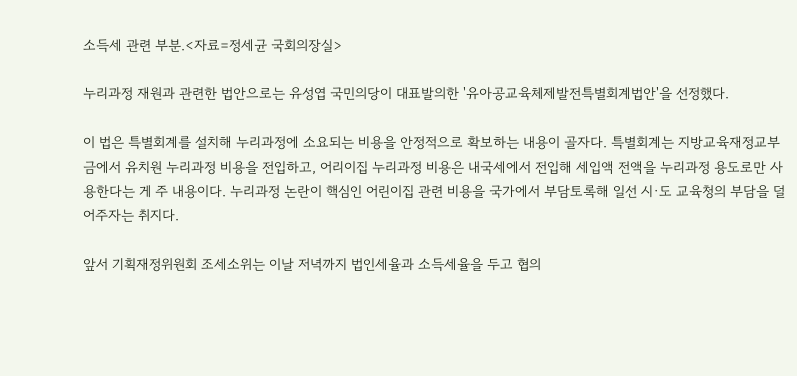소득세 관련 부분.<자료=정세균 국회의장실>

누리과정 재원과 관련한 법안으로는 유성엽 국민의당이 대표발의한 '유아공교육체제발전특별회계법안'을 선정했다.

이 법은 특별회계를 설치해 누리과정에 소요되는 비용을 안정적으로 확보하는 내용이 골자다. 특별회계는 지방교육재정교부금에서 유치원 누리과정 비용을 전입하고, 어리이집 누리과정 비용은 내국세에서 전입해 세입액 전액을 누리과정 용도로만 사용한다는 게 주 내용이다. 누리과정 논란이 핵심인 어린이집 관련 비용을 국가에서 부담토록해 일선 시·도 교육청의 부담을 덜어주자는 취지다.

앞서 기획재정위원회 조세소위는 이날 저녁까지 법인세율과 소득세율을 두고 협의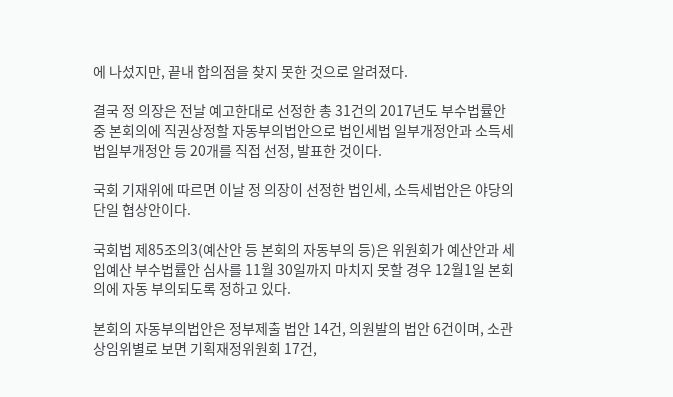에 나섰지만, 끝내 합의점을 찾지 못한 것으로 알려졌다.

결국 정 의장은 전날 예고한대로 선정한 총 31건의 2017년도 부수법률안 중 본회의에 직권상정할 자동부의법안으로 법인세법 일부개정안과 소득세법일부개정안 등 20개를 직접 선정, 발표한 것이다.

국회 기재위에 따르면 이날 정 의장이 선정한 법인세, 소득세법안은 야당의 단일 협상안이다.

국회법 제85조의3(예산안 등 본회의 자동부의 등)은 위원회가 예산안과 세입예산 부수법률안 심사를 11월 30일까지 마치지 못할 경우 12월1일 본회의에 자동 부의되도록 정하고 있다.

본회의 자동부의법안은 정부제출 법안 14건, 의원발의 법안 6건이며, 소관 상임위별로 보면 기획재정위원회 17건,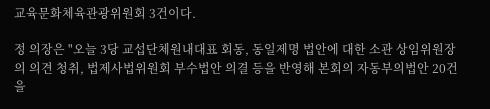교육문화체육관광위원회 3건이다.

정 의장은 "오늘 3당 교섭단체원내대표 회동, 동일제명 법안에 대한 소관 상임위원장의 의견 청취, 법제사법위원회 부수법안 의결 등을 반영해 본회의 자동부의법안 20건을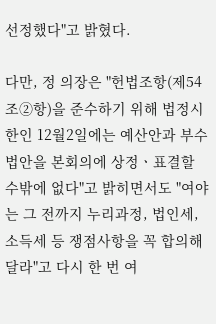선정했다"고 밝혔다.

다만, 정 의장은 "헌법조항(제54조②항)을 준수하기 위해 법정시한인 12월2일에는 예산안과 부수법안을 본회의에 상정ㆍ표결할 수밖에 없다"고 밝히면서도 "여야는 그 전까지 누리과정, 법인세, 소득세 등 쟁점사항을 꼭 합의해 달라"고 다시 한 번 여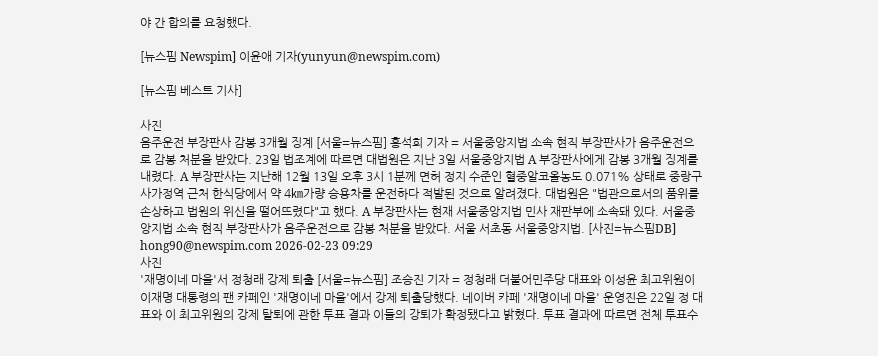야 간 합의를 요청했다.

[뉴스핌 Newspim] 이윤애 기자(yunyun@newspim.com)

[뉴스핌 베스트 기사]

사진
음주운전 부장판사 감봉 3개월 징계 [서울=뉴스핌] 홍석희 기자 = 서울중앙지법 소속 현직 부장판사가 음주운전으로 감봉 처분을 받았다. 23일 법조계에 따르면 대법원은 지난 3일 서울중앙지법 A 부장판사에게 감봉 3개월 징계를 내렸다. A 부장판사는 지난해 12월 13일 오후 3시 1분께 면허 정지 수준인 혈중알코올농도 0.071% 상태로 중랑구 사가정역 근처 한식당에서 약 4㎞가량 승용차를 운전하다 적발된 것으로 알려졌다. 대법원은 "법관으로서의 품위를 손상하고 법원의 위신을 떨어뜨렸다"고 했다. A 부장판사는 현재 서울중앙지법 민사 재판부에 소속돼 있다. 서울중앙지법 소속 현직 부장판사가 음주운전으로 감봉 처분을 받았다. 서울 서초동 서울중앙지법. [사진=뉴스핌DB] hong90@newspim.com 2026-02-23 09:29
사진
'재명이네 마을'서 정청래 강제 퇴출 [서울=뉴스핌] 조승진 기자 = 정청래 더불어민주당 대표와 이성윤 최고위원이 이재명 대통령의 팬 카페인 '재명이네 마을'에서 강제 퇴출당했다. 네이버 카페 '재명이네 마을' 운영진은 22일 정 대표와 이 최고위원의 강제 탈퇴에 관한 투표 결과 이들의 강퇴가 확정됐다고 밝혔다. 투표 결과에 따르면 전체 투표수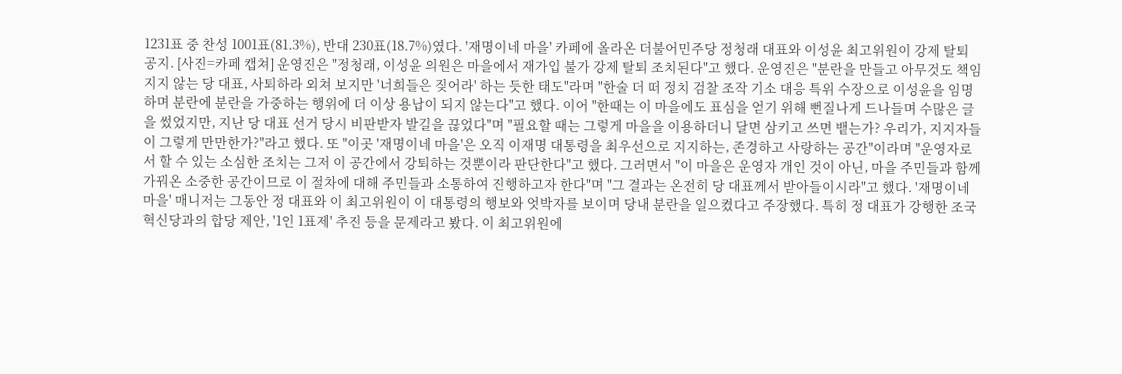1231표 중 찬성 1001표(81.3%), 반대 230표(18.7%)였다. '재명이네 마을' 카페에 올라온 더불어민주당 정청래 대표와 이성윤 최고위원이 강제 탈퇴 공지. [사진=카페 캡쳐] 운영진은 "정청래, 이성윤 의원은 마을에서 재가입 불가 강제 탈퇴 조치된다"고 했다. 운영진은 "분란을 만들고 아무것도 책임지지 않는 당 대표, 사퇴하라 외쳐 보지만 '너희들은 짖어라' 하는 듯한 태도"라며 "한술 더 떠 정치 검찰 조작 기소 대응 특위 수장으로 이성윤을 임명하며 분란에 분란을 가중하는 행위에 더 이상 용납이 되지 않는다"고 했다. 이어 "한때는 이 마을에도 표심을 얻기 위해 뻔질나게 드나들며 수많은 글을 썼었지만, 지난 당 대표 선거 당시 비판받자 발길을 끊었다"며 "필요할 때는 그렇게 마을을 이용하더니 달면 삼키고 쓰면 뱉는가? 우리가, 지지자들이 그렇게 만만한가?"라고 했다. 또 "이곳 '재명이네 마을'은 오직 이재명 대통령을 최우선으로 지지하는, 존경하고 사랑하는 공간"이라며 "운영자로서 할 수 있는 소심한 조치는 그저 이 공간에서 강퇴하는 것뿐이라 판단한다"고 했다. 그러면서 "이 마을은 운영자 개인 것이 아닌, 마을 주민들과 함께 가꿔온 소중한 공간이므로 이 절차에 대해 주민들과 소통하여 진행하고자 한다"며 "그 결과는 온전히 당 대표께서 받아들이시라"고 했다. '재명이네 마을' 매니저는 그동안 정 대표와 이 최고위원이 이 대통령의 행보와 엇박자를 보이며 당내 분란을 일으켰다고 주장했다. 특히 정 대표가 강행한 조국혁신당과의 합당 제안, '1인 1표제' 추진 등을 문제라고 봤다. 이 최고위원에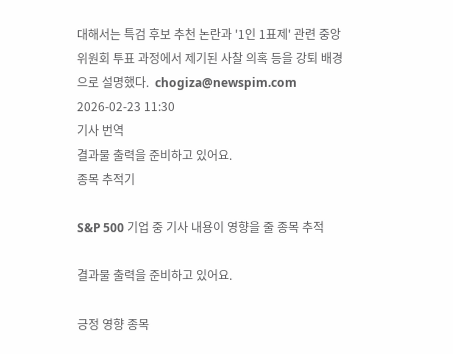대해서는 특검 후보 추천 논란과 '1인 1표제' 관련 중앙위원회 투표 과정에서 제기된 사찰 의혹 등을 강퇴 배경으로 설명했다.  chogiza@newspim.com 2026-02-23 11:30
기사 번역
결과물 출력을 준비하고 있어요.
종목 추적기

S&P 500 기업 중 기사 내용이 영향을 줄 종목 추적

결과물 출력을 준비하고 있어요.

긍정 영향 종목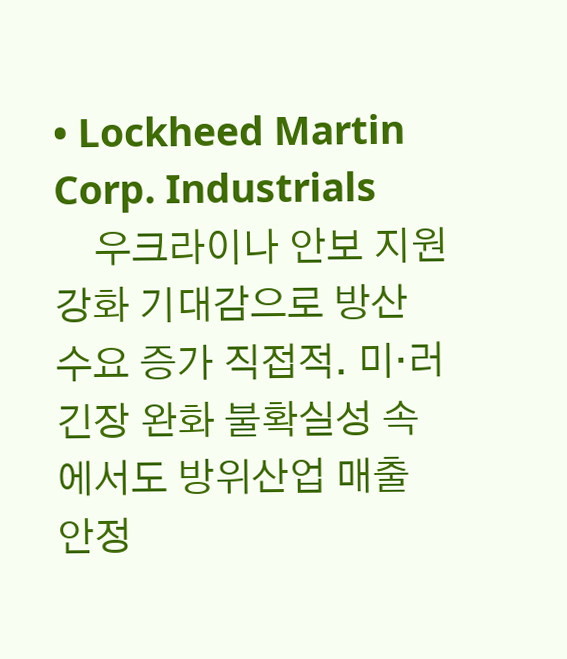• Lockheed Martin Corp. Industrials
    우크라이나 안보 지원 강화 기대감으로 방산 수요 증가 직접적. 미·러 긴장 완화 불확실성 속에서도 방위산업 매출 안정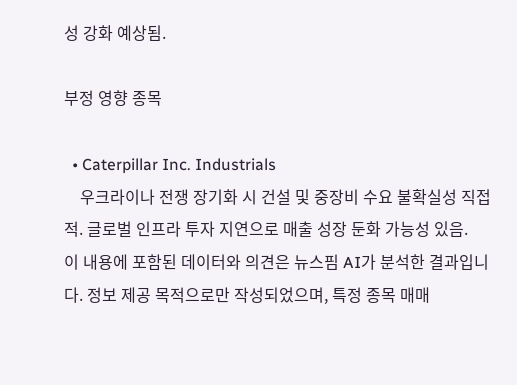성 강화 예상됨.

부정 영향 종목

  • Caterpillar Inc. Industrials
    우크라이나 전쟁 장기화 시 건설 및 중장비 수요 불확실성 직접적. 글로벌 인프라 투자 지연으로 매출 성장 둔화 가능성 있음.
이 내용에 포함된 데이터와 의견은 뉴스핌 AI가 분석한 결과입니다. 정보 제공 목적으로만 작성되었으며, 특정 종목 매매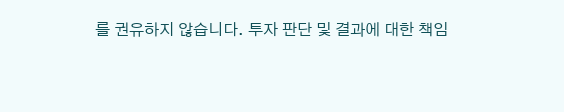를 권유하지 않습니다. 투자 판단 및 결과에 대한 책임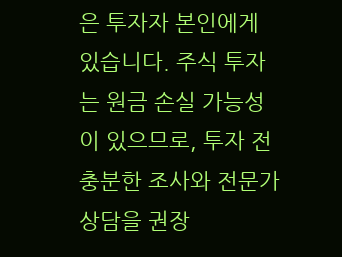은 투자자 본인에게 있습니다. 주식 투자는 원금 손실 가능성이 있으므로, 투자 전 충분한 조사와 전문가 상담을 권장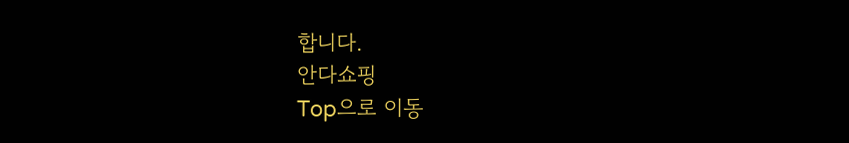합니다.
안다쇼핑
Top으로 이동